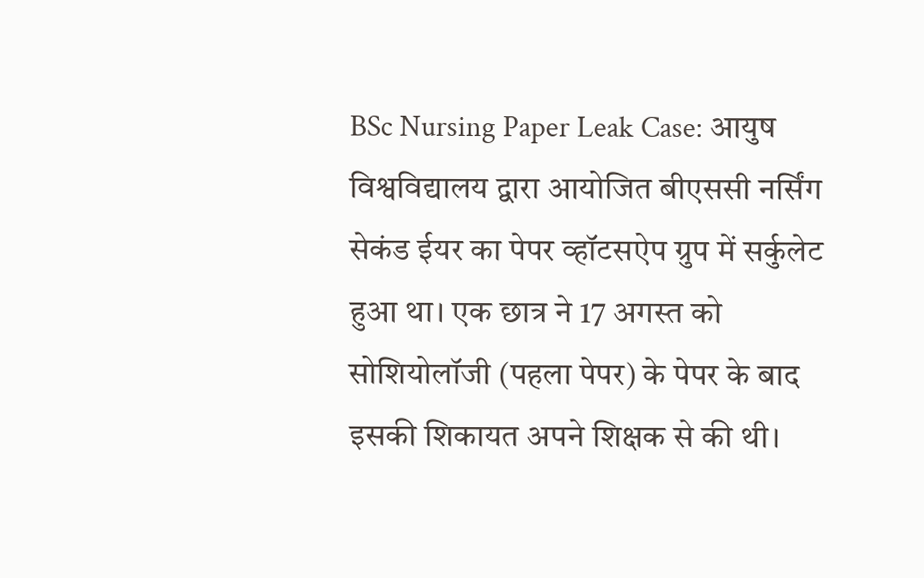BSc Nursing Paper Leak Case: आयुष विश्वविद्यालय द्वारा आयोजित बीएससी नर्सिंग सेकंड ईयर का पेपर व्हॉटसऐप ग्रुप में सर्कुलेट हुआ था। एक छात्र ने 17 अगस्त को सोशियोलॉजी (पहला पेपर) के पेपर के बाद इसकी शिकायत अपने शिक्षक से की थी।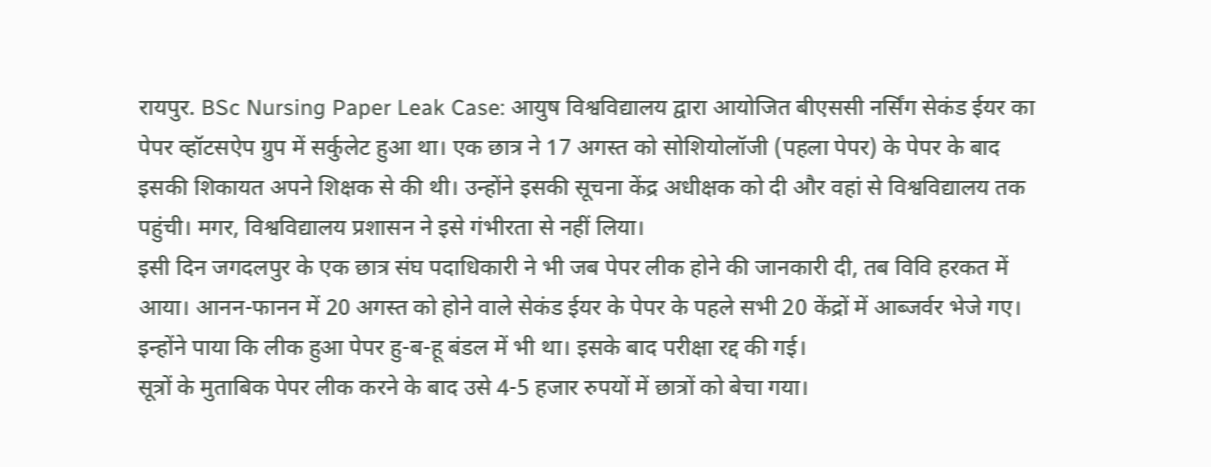रायपुर. BSc Nursing Paper Leak Case: आयुष विश्वविद्यालय द्वारा आयोजित बीएससी नर्सिंग सेकंड ईयर का पेपर व्हॉटसऐप ग्रुप में सर्कुलेट हुआ था। एक छात्र ने 17 अगस्त को सोशियोलॉजी (पहला पेपर) के पेपर के बाद इसकी शिकायत अपने शिक्षक से की थी। उन्होंने इसकी सूचना केंद्र अधीक्षक को दी और वहां से विश्वविद्यालय तक पहुंची। मगर, विश्वविद्यालय प्रशासन ने इसे गंभीरता से नहीं लिया।
इसी दिन जगदलपुर के एक छात्र संघ पदाधिकारी ने भी जब पेपर लीक होने की जानकारी दी, तब विवि हरकत में आया। आनन-फानन में 20 अगस्त को होने वाले सेकंड ईयर के पेपर के पहले सभी 20 केंद्रों में आब्जर्वर भेजे गए। इन्होंने पाया कि लीक हुआ पेपर हु-ब-हू बंडल में भी था। इसके बाद परीक्षा रद्द की गई।
सूत्रों के मुताबिक पेपर लीक करने के बाद उसे 4-5 हजार रुपयों में छात्रों को बेचा गया।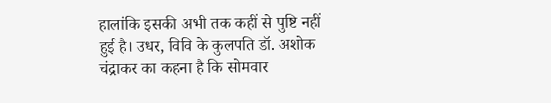हालांकि इसकी अभी तक कहीं से पुष्टि नहीं हुई है। उधर, विवि के कुलपति डॉ. अशोक चंद्राकर का कहना है कि सोमवार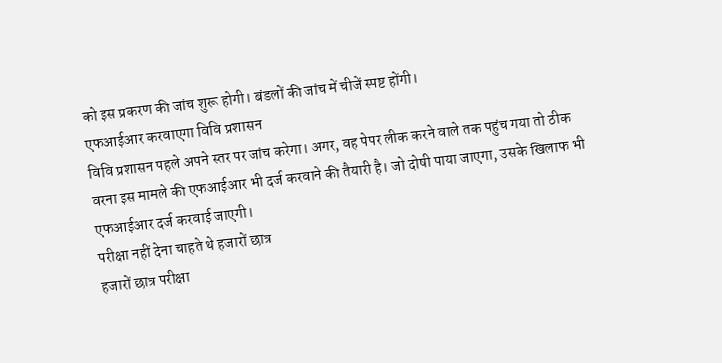को इस प्रकरण की जांच शुरू होगी। बंडलों की जांच में चीजें स्पष्ट होंगी।
एफआईआर करवाएगा विवि प्रशासन
विवि प्रशासन पहले अपने स्तर पर जांच करेगा। अगर, वह पेपर लीक करने वाले तक पहुंच गया तो ठीक वरना इस मामले की एफआईआर भी दर्ज करवाने की तैयारी है। जो दोषी पाया जाएगा, उसके खिलाफ भी एफआईआर दर्ज करवाई जाएगी।
परीक्षा नहीं देना चाहते थे हजारों छात्र
हजारों छात्र परीक्षा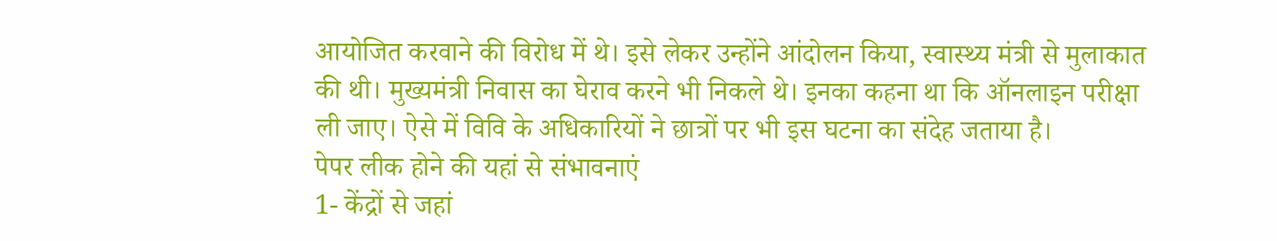आयोजित करवाने की विरोध में थे। इसे लेकर उन्होंने आंदोलन किया, स्वास्थ्य मंत्री से मुलाकात की थी। मुख्यमंत्री निवास का घेराव करने भी निकले थे। इनका कहना था कि ऑनलाइन परीक्षा ली जाए। ऐसे में विवि के अधिकारियों ने छात्रों पर भी इस घटना का संदेह जताया है।
पेपर लीक होने की यहां से संभावनाएं
1- केंद्रों से जहां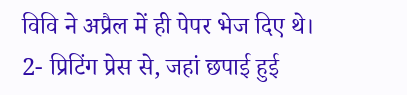विवि ने अप्रैल में ही पेपर भेज दिए थे।
2- प्रिटिंग प्रेस से, जहां छपाई हुई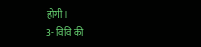होगी।
3- विवि की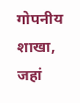गोपनीय शाखा, जहां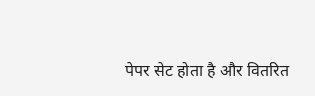पेपर सेट होता है और वितरित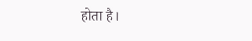होता है।